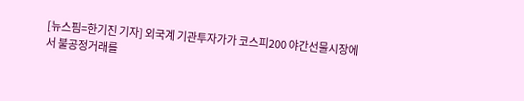[뉴스핌=한기진 기자] 외국계 기관투자가가 코스피200 야간선물시장에서 불공정거래를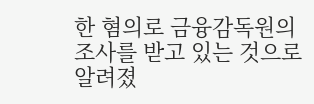한 혐의로 금융감독원의 조사를 받고 있는 것으로 알려졌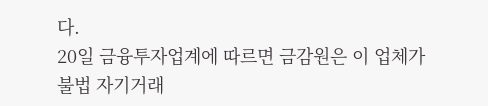다.
20일 금융투자업계에 따르면 금감원은 이 업체가 불법 자기거래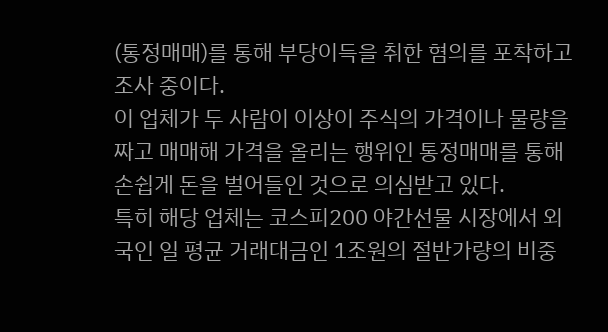(통정매매)를 통해 부당이득을 취한 혐의를 포착하고 조사 중이다.
이 업체가 두 사람이 이상이 주식의 가격이나 물량을 짜고 매매해 가격을 올리는 행위인 통정매매를 통해 손쉽게 돈을 벌어들인 것으로 의심받고 있다.
특히 해당 업체는 코스피200 야간선물 시장에서 외국인 일 평균 거래대금인 1조원의 절반가량의 비중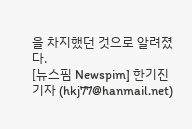을 차지했던 것으로 알려졌다.
[뉴스핌 Newspim] 한기진 기자 (hkj77@hanmail.net)